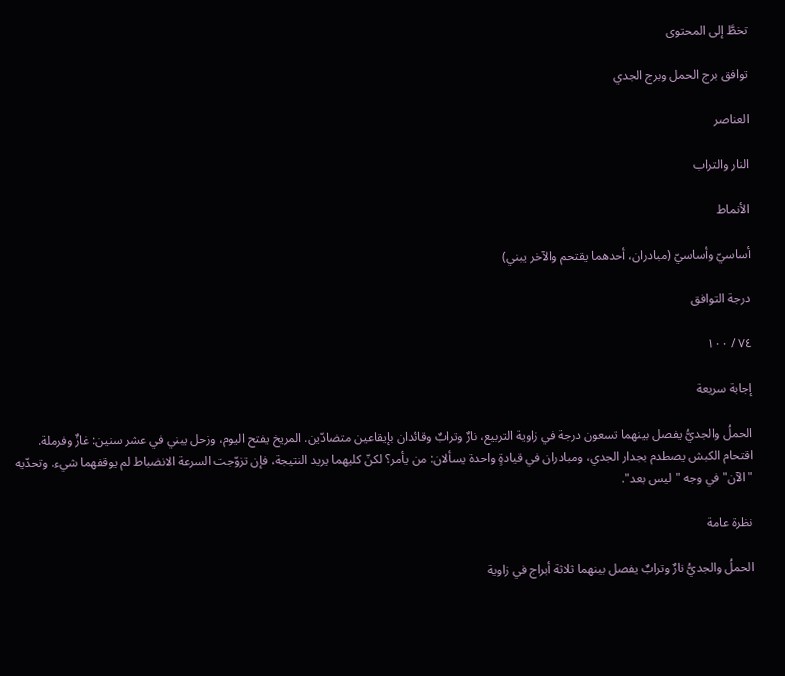تخطَّ إلى المحتوى

توافق برج الحمل وبرج الجدي

العناصر

النار والتراب

الأنماط

أساسيّ وأساسيّ (مبادران، أحدهما يقتحم والآخر يبني)

درجة التوافق

٧٤ / ١٠٠

إجابة سريعة

الحملُ والجديُّ يفصل بينهما تسعون درجة في زاوية التربيع، نارٌ وترابٌ وقائدان بإيقاعين متضادّين. المريخ يفتح اليوم، وزحل يبني في عشر سنين: غازٌ وفرملة. اقتحام الكبش يصطدم بجدار الجدي، ومبادران في قيادةٍ واحدة يسألان: من يأمر؟ لكنّ كليهما يريد النتيجة، فإن تزوّجت السرعة الانضباط لم يوقفهما شيء. وتحدّيه "الآن" في وجه "ليس بعد".

نظرة عامة

الحملُ والجديُّ نارٌ وترابٌ يفصل بينهما ثلاثة أبراج في زاوية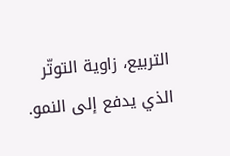التربيع، زاوية التوتّر الذي يدفع إلى النمو.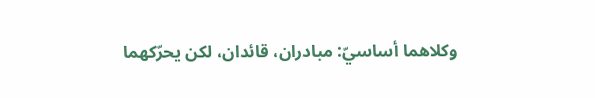وكلاهما أساسيّ: مبادران، قائدان، لكن يحرّكهما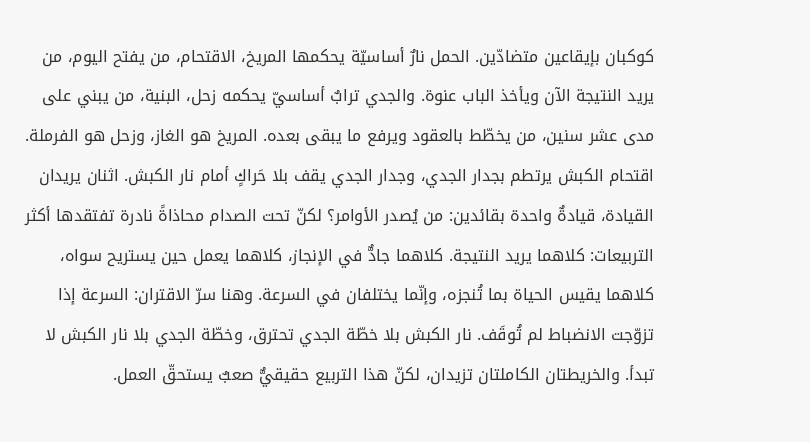كوكبان بإيقاعين متضادّين. الحمل نارٌ أساسيّة يحكمها المريخ، الاقتحام، من يفتح اليوم، من يريد النتيجة الآن ويأخذ الباب عنوة. والجدي ترابٌ أساسيّ يحكمه زحل، البنية، من يبني على مدى عشر سنين، من يخطّط بالعقود ويرفع ما يبقى بعده. المريخ هو الغاز، وزحل هو الفرملة. اقتحام الكبش يرتطم بجدار الجدي، وجدار الجدي يقف بلا حَراكٍ أمام نار الكبش. اثنان يريدان القيادة، قيادةٌ واحدة بقائدين: من يُصدر الأوامر؟ لكنّ تحت الصدام محاذاةً نادرة تفتقدها أكثر التربيعات: كلاهما يريد النتيجة. كلاهما جادٌّ في الإنجاز، كلاهما يعمل حين يستريح سواه، كلاهما يقيس الحياة بما تُنجزه، وإنّما يختلفان في السرعة. وهنا سرّ الاقتران: السرعة إذا تزوّجت الانضباط لم تُوقَف. نار الكبش بلا خطّة الجدي تحترق، وخطّة الجدي بلا نار الكبش لا تبدأ. والخريطتان الكاملتان تزيدان، لكنّ هذا التربيع حقيقيٌّ صعبٌ يستحقّ العمل.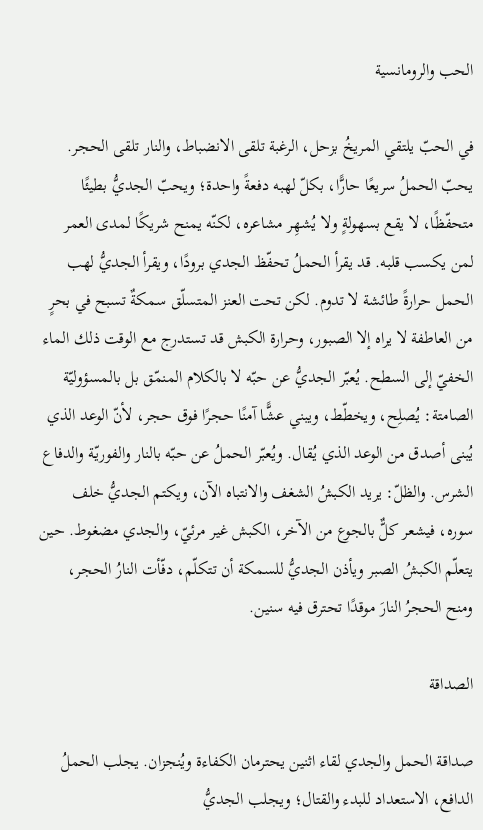الحب والرومانسية

في الحبّ يلتقي المريخُ بزحل، الرغبة تلقى الانضباط، والنار تلقى الحجر. يحبّ الحملُ سريعًا حارًّا، بكلّ لهبه دفعةً واحدة؛ ويحبّ الجديُّ بطيئًا متحفّظًا، لا يقع بسهولةٍ ولا يُشهِر مشاعره، لكنّه يمنح شريكًا لمدى العمر لمن يكسب قلبه. قد يقرأ الحملُ تحفّظ الجدي برودًا، ويقرأ الجديُّ لهب الحمل حرارةً طائشة لا تدوم. لكن تحت العنز المتسلّق سمكةٌ تسبح في بحرٍ من العاطفة لا يراه إلا الصبور، وحرارة الكبش قد تستدرج مع الوقت ذلك الماء الخفيّ إلى السطح. يُعبّر الجديُّ عن حبّه لا بالكلام المنمّق بل بالمسؤوليّة الصامتة: يُصلِح، ويخطّط، ويبني عشًّا آمنًا حجرًا فوق حجر، لأنّ الوعد الذي يُبنى أصدق من الوعد الذي يُقال. ويُعبّر الحملُ عن حبّه بالنار والفوريّة والدفاع الشرس. والظلّ: يريد الكبشُ الشغف والانتباه الآن، ويكتم الجديُّ خلف سوره، فيشعر كلٌّ بالجوع من الآخر، الكبش غير مرئيّ، والجدي مضغوط. حين يتعلّم الكبشُ الصبر ويأذن الجديُّ للسمكة أن تتكلّم، دفّأت النارُ الحجر، ومنح الحجرُ النارَ موقدًا تحترق فيه سنين.

الصداقة

صداقة الحمل والجدي لقاء اثنين يحترمان الكفاءة ويُنجزان. يجلب الحملُ الدافع، الاستعداد للبدء والقتال؛ ويجلب الجديُّ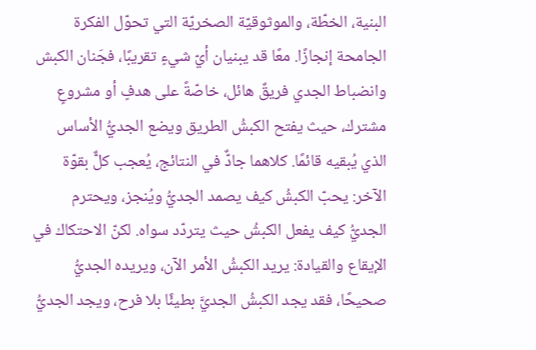البنية، الخطّة، والموثوقيّة الصخريّة التي تحوّل الفكرة الجامحة إنجازًا. معًا قد يبنيان أيّ شيءٍ تقريبًا، فجَنان الكبش وانضباط الجدي فريقٌ هائل، خاصّةً على هدفٍ أو مشروعٍ مشترك، حيث يفتح الكبشُ الطريق ويضع الجديُّ الأساس الذي يُبقيه قائمًا. كلاهما جادٌّ في النتائج، يُعجب كلٌّ بقوّة الآخر: يحبّ الكبشُ كيف يصمد الجديُّ ويُنجز، ويحترم الجديُّ كيف يفعل الكبشُ حيث يتردّد سواه. لكنّ الاحتكاك في الإيقاع والقيادة: يريد الكبشُ الأمر الآن، ويريده الجديُّ صحيحًا، فقد يجد الكبشُ الجديَّ بطيئًا بلا فرح، ويجد الجديُّ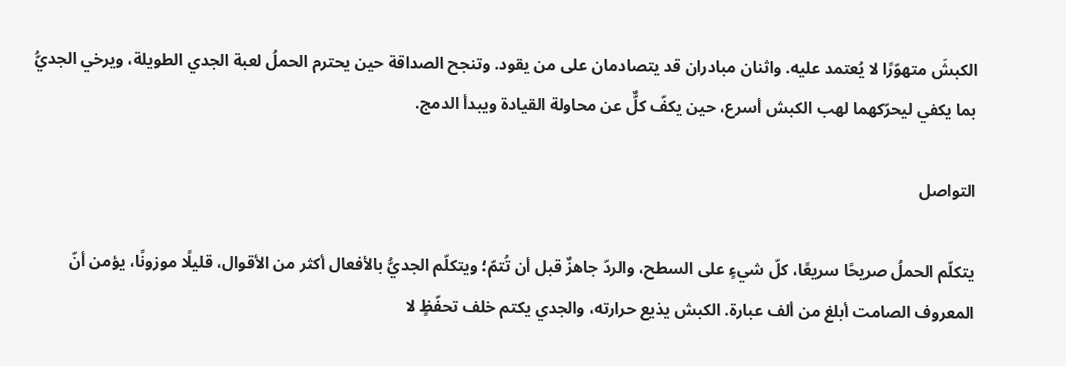الكبشَ متهوّرًا لا يُعتمد عليه. واثنان مبادران قد يتصادمان على من يقود. وتنجح الصداقة حين يحترم الحملُ لعبة الجدي الطويلة، ويرخي الجديُّ بما يكفي ليحرّكهما لهب الكبش أسرع، حين يكفّ كلٌّ عن محاولة القيادة ويبدأ الدمج.

التواصل

يتكلّم الحملُ صريحًا سريعًا، كلّ شيءٍ على السطح، والردّ جاهزٌ قبل أن تُتمّ؛ ويتكلّم الجديُّ بالأفعال أكثر من الأقوال، قليلًا موزونًا، يؤمن أنّ المعروف الصامت أبلغ من ألف عبارة. الكبش يذيع حرارته، والجدي يكتم خلف تحفّظٍ لا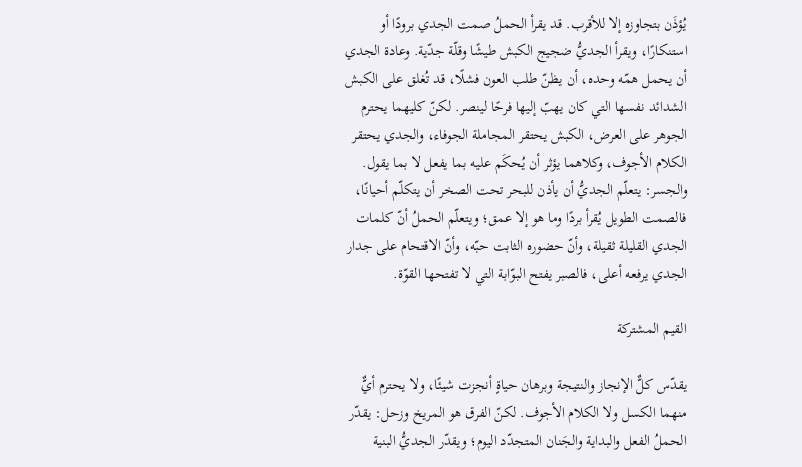يُؤذَن بتجاوزه إلا للأقرب. قد يقرأ الحملُ صمت الجدي برودًا أو استنكارًا، ويقرأ الجديُّ ضجيج الكبش طيشًا وقلّة جدّية. وعادة الجدي أن يحمل همّه وحده، أن يظنّ طلب العون فشلًا، قد تُغلق على الكبش الشدائد نفسها التي كان يهبّ إليها فرحًا لينصر. لكنّ كليهما يحترم الجوهر على العرض، الكبش يحتقر المجاملة الجوفاء، والجدي يحتقر الكلام الأجوف، وكلاهما يؤثر أن يُحكَم عليه بما يفعل لا بما يقول. والجسر: يتعلّم الجديُّ أن يأذن للبحر تحت الصخر أن يتكلّم أحيانًا، فالصمت الطويل يُقرأ بردًا وما هو إلا عمق؛ ويتعلّم الحملُ أنّ كلمات الجدي القليلة ثقيلة، وأنّ حضوره الثابت حبّه، وأنّ الاقتحام على جدار الجدي يرفعه أعلى، فالصبر يفتح البوّابة التي لا تفتحها القوّة.

القيم المشتركة

يقدّس كلٌّ الإنجاز والنتيجة وبرهان حياةٍ أنجزت شيئًا، ولا يحترم أيٌّ منهما الكسل ولا الكلام الأجوف. لكنّ الفرق هو المريخ وزحل: يقدّر الحملُ الفعل والبداية والجَنان المتجدّد اليوم؛ ويقدّر الجديُّ البنية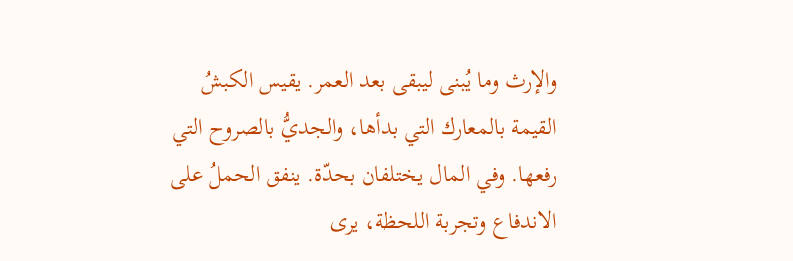والإرث وما يُبنى ليبقى بعد العمر. يقيس الكبشُ القيمة بالمعارك التي بدأها، والجديُّ بالصروح التي رفعها. وفي المال يختلفان بحدّة. ينفق الحملُ على الاندفاع وتجربة اللحظة، يرى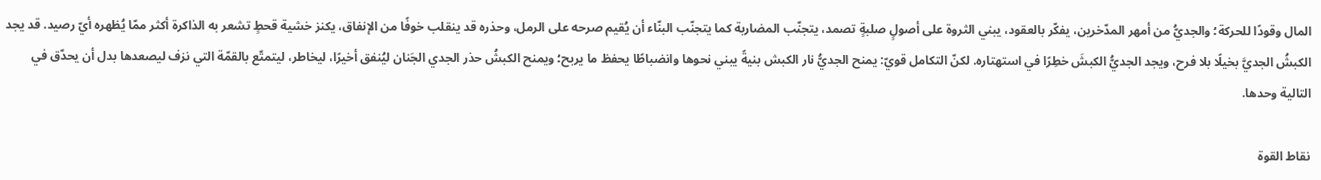المال وقودًا للحركة؛ والجديُّ من أمهر المدّخرين، يفكّر بالعقود، يبني الثروة على أصولٍ صلبةٍ تصمد، يتجنّب المضاربة كما يتجنّب البنّاء أن يُقيم صرحه على الرمل، وحذره قد ينقلب خوفًا من الإنفاق، يكنز خشية قحطٍ تشعر به الذاكرة أكثر ممّا يُظهره أيّ رصيد. قد يجد الكبشُ الجديَّ بخيلًا بلا فرح، ويجد الجديُّ الكبشَ خطِرًا في استهتاره. لكنّ التكامل قويّ: يمنح الجديُّ نار الكبش بنيةً يبني نحوها وانضباطًا يحفظ ما يربح؛ ويمنح الكبشُ حذر الجدي الجَنان ليُنفق أخيرًا، ليخاطر، ليتمتّع بالقمّة التي نزف ليصعدها بدل أن يحدّق في التالية وحدها.

نقاط القوة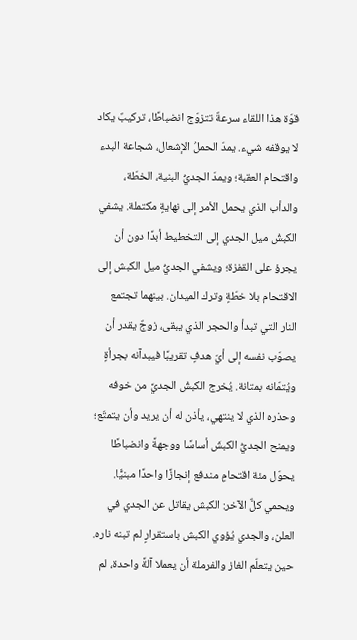قوّة هذا اللقاء سرعةٌ تتزوّج انضباطًا، تركيبٌ يكاد لا يوقفه شيء. يمدّ الحملُ الإشعال، شجاعة البدء واقتحام العقبة؛ ويمدّ الجديُّ البنية، الخطّة، والدأب الذي يحمل الأمر إلى نهايةٍ مكتملة. يشفي الكبشُ ميل الجدي إلى التخطيط أبدًا دون أن يجرؤ على القفزة؛ ويشفي الجديُّ ميل الكبش إلى الاقتحام بلا خطّةٍ وترك الميدان. بينهما تجتمع النار التي تبدأ والحجر الذي يبقى، زوجٌ يقدر أن يصوّب نفسه إلى أيّ هدفٍ تقريبًا فيبدآنه بجرأةٍ ويُتمّانه بمتانة. يُخرج الكبشُ الجديَّ من خوفه وحذره الذي لا ينتهي، يأذن له أن يريد وأن يتمتّع؛ ويمنح الجديُّ الكبشَ أساسًا ووجهةً وانضباطًا يحوّل مئة اقتحامٍ مندفع إنجازًا واحدًا مبنيًّا. ويحمي كلٌّ الآخر: الكبش يقاتل عن الجدي في العلن، والجدي يُؤوي الكبش باستقرارٍ لم تبنه ناره. حين يتعلّم الغاز والفرملة أن يعملا آلةً واحدة، لم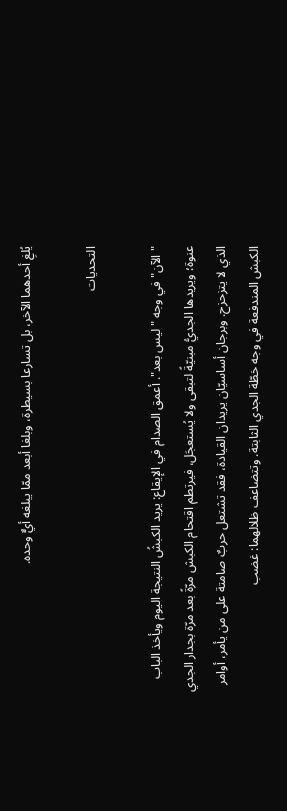يُلغِ أحدهما الآخر، بل تسارعا بسيطرة، وبلغا أبعد ممّا يبلغه أيٌّ وحده.

التحديات

"الآن" في وجه "ليس بعد". أعمق الصدام في الإيقاع: يريد الكبشُ النتيجة اليوم ويأخذ الباب عنوة؛ ويريدها الجديُّ مبنيّةً لتبقى ولا يُستعجَل، فيرتطم اقتحام الكبش مرّةً بعد مرّة بجدار الجدي الذي لا يتزحزح. وبرجان أساسيّان يريدان القيادة، فقد تشتعل حربٌ صامتة على من يأمر، أوامر الكبش المندفعة في وجه خطّة الجدي الثابتة. وتتضاعف ظلالهما: غضب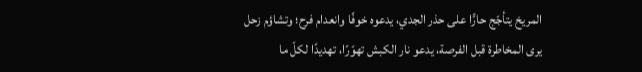المريخ يتأجّج حارًّا على حذر الجدي، يدعوه خوفًا وانعدام فرح؛ وتشاؤم زحل يرى المخاطرة قبل الفرصة، يدعو نار الكبش تهوّرًا، تهديدًا لكلّ ما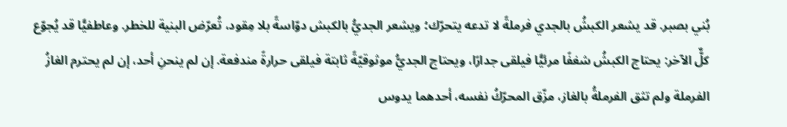بُني بصبر. قد يشعر الكبشُ بالجدي فرملةً لا تدعه يتحرّك؛ ويشعر الجديُّ بالكبش دوّاسةً بلا مِقود، تُعرّض البنية للخطر. وعاطفيًّا قد يُجوّع كلٌّ الآخر: يحتاج الكبشُ شغفًا مرئيًّا فيلقى جدارًا، ويحتاج الجديُّ موثوقيّةً ثابتة فيلقى حرارةً مندفعة. إن لم ينحنِ أحد، إن لم يحترم الغازُ الفرملة ولم تثق الفرملةُ بالغاز، مزّق المحرّكُ نفسه، أحدهما يدوس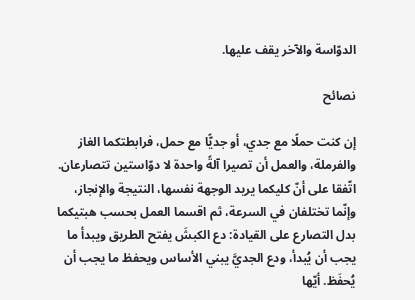الدوّاسة والآخر يقف عليها.

نصائح

إن كنت حملًا مع جدي، أو جديًّا مع حمل، فرابطتكما الغاز والفرملة، والعمل أن تصيرا آلةً واحدة لا دوّاستين تتصارعان. اتّفقا على أنّ كليكما يريد الوجهة نفسها، النتيجة والإنجاز، وإنّما تختلفان في السرعة، ثم اقسما العمل بحسب هبتيكما بدل التصارع على القيادة: دع الكبشَ يفتح الطريق ويبدأ ما يجب أن يُبدأ، ودع الجديَّ يبني الأساس ويحفظ ما يجب أن يُحفَظ. أيّها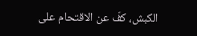الكبش، كفّ عن الاقتحام على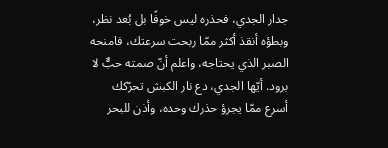جدار الجدي، فحذره ليس خوفًا بل بُعد نظر، وبطؤه أنقذ أكثر ممّا ربحت سرعتك، فامنحه الصبر الذي يحتاجه، واعلم أنّ صمته حبٌّ لا برود. أيّها الجدي، دع نار الكبش تحرّكك أسرع ممّا يجرؤ حذرك وحده، وأذن للبحر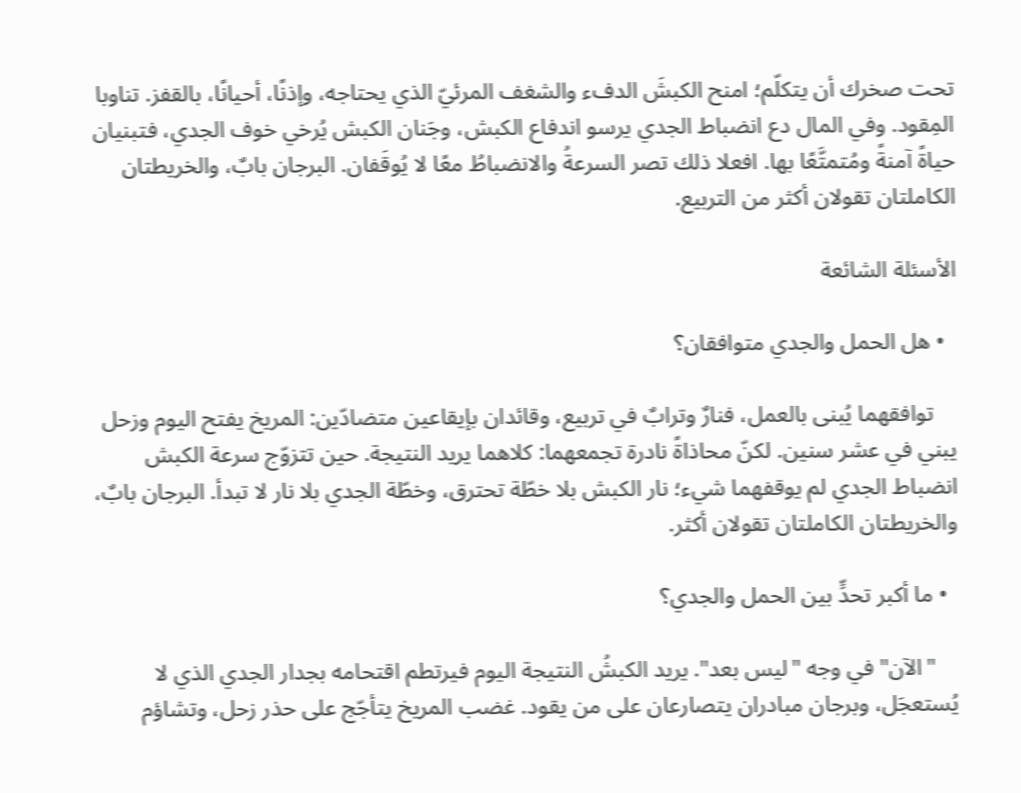تحت صخرك أن يتكلّم؛ امنح الكبشَ الدفء والشغف المرئيّ الذي يحتاجه، وإذنًا، أحيانًا، بالقفز. تناوبا المِقود. وفي المال دع انضباط الجدي يرسو اندفاع الكبش، وجَنان الكبش يُرخي خوف الجدي، فتبنيان حياةً آمنةً ومُتمتَّعًا بها. افعلا ذلك تصر السرعةُ والانضباطُ معًا لا يُوقَفان. البرجان بابٌ، والخريطتان الكاملتان تقولان أكثر من التربيع.

الأسئلة الشائعة

  • هل الحمل والجدي متوافقان؟

    توافقهما يُبنى بالعمل، فنارٌ وترابٌ في تربيع، وقائدان بإيقاعين متضادّين: المريخ يفتح اليوم وزحل يبني في عشر سنين. لكنّ محاذاةً نادرة تجمعهما: كلاهما يريد النتيجة. حين تتزوّج سرعة الكبش انضباط الجدي لم يوقفهما شيء؛ نار الكبش بلا خطّة تحترق، وخطّة الجدي بلا نار لا تبدأ. البرجان بابٌ، والخريطتان الكاملتان تقولان أكثر.

  • ما أكبر تحدٍّ بين الحمل والجدي؟

    "الآن" في وجه "ليس بعد". يريد الكبشُ النتيجة اليوم فيرتطم اقتحامه بجدار الجدي الذي لا يُستعجَل، وبرجان مبادران يتصارعان على من يقود. غضب المريخ يتأجّج على حذر زحل، وتشاؤم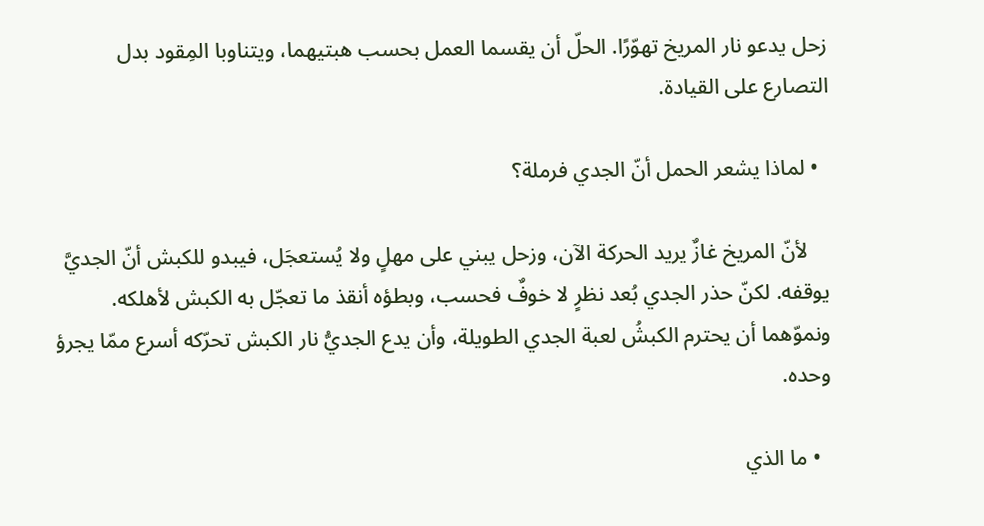زحل يدعو نار المريخ تهوّرًا. الحلّ أن يقسما العمل بحسب هبتيهما، ويتناوبا المِقود بدل التصارع على القيادة.

  • لماذا يشعر الحمل أنّ الجدي فرملة؟

    لأنّ المريخ غازٌ يريد الحركة الآن، وزحل يبني على مهلٍ ولا يُستعجَل، فيبدو للكبش أنّ الجديَّ يوقفه. لكنّ حذر الجدي بُعد نظرٍ لا خوفٌ فحسب، وبطؤه أنقذ ما تعجّل به الكبش لأهلكه. ونموّهما أن يحترم الكبشُ لعبة الجدي الطويلة، وأن يدع الجديُّ نار الكبش تحرّكه أسرع ممّا يجرؤ وحده.

  • ما الذي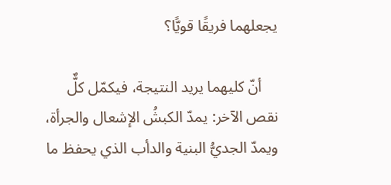يجعلهما فريقًا قويًّا؟

    أنّ كليهما يريد النتيجة، فيكمّل كلٌّ نقص الآخر: يمدّ الكبشُ الإشعال والجرأة، ويمدّ الجديُّ البنية والدأب الذي يحفظ ما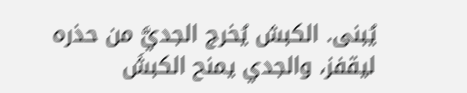يُبنى. الكبش يُخرج الجديَّ من حذره ليقفز، والجدي يمنح الكبشَ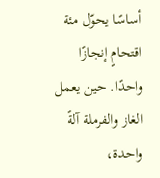أساسًا يحوّل مئة اقتحامٍ إنجازًا واحدًا. حين يعمل الغاز والفرملة آلةً واحدة،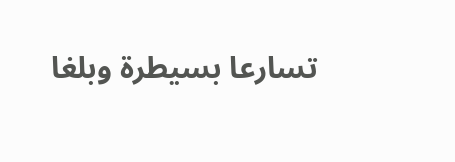تسارعا بسيطرة وبلغا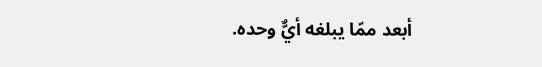أبعد ممّا يبلغه أيٌّ وحده.